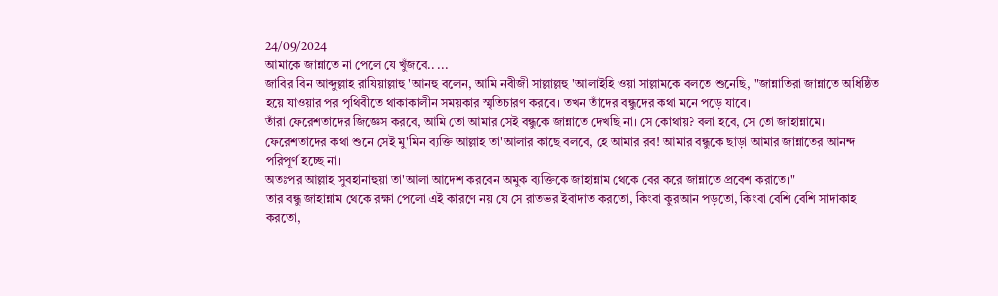24/09/2024
আমাকে জান্নাতে না পেলে যে খুঁজবে.. ...
জাবির বিন আব্দুল্লাহ রাযিয়াল্লাহু 'আনহু বলেন, আমি নবীজী সাল্লাল্লহু 'আলাইহি ওয়া সাল্লামকে বলতে শুনেছি, "জান্নাতিরা জান্নাতে অধিষ্ঠিত হয়ে যাওয়ার পর পৃথিবীতে থাকাকালীন সময়কার স্মৃতিচারণ করবে। তখন তাঁদের বন্ধুদের কথা মনে পড়ে যাবে।
তাঁরা ফেরেশতাদের জিজ্ঞেস করবে, আমি তো আমার সেই বন্ধুকে জান্নাতে দেখছি না। সে কোথায়? বলা হবে, সে তো জাহান্নামে। ফেরেশতাদের কথা শুনে সেই মু'মিন ব্যক্তি আল্লাহ তা'আলার কাছে বলবে, হে আমার রব! আমার বন্ধুকে ছাড়া আমার জান্নাতের আনন্দ পরিপূর্ণ হচ্ছে না।
অতঃপর আল্লাহ সুবহানাহুয়া তা'আলা আদেশ করবেন অমুক ব্যক্তিকে জাহান্নাম থেকে বের করে জান্নাতে প্রবেশ করাতে।"
তার বন্ধু জাহান্নাম থেকে রক্ষা পেলো এই কারণে নয় যে সে রাতভর ইবাদাত করতো, কিংবা কুরআন পড়তো, কিংবা বেশি বেশি সাদাকাহ করতো,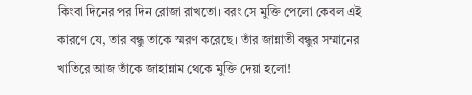কিংবা দিনের পর দিন রোজা রাখতো। বরং সে মুক্তি পেলো কেবল এই কারণে যে, তার বন্ধু তাকে স্মরণ করেছে। তাঁর জান্নাতী বন্ধুর সম্মানের খাতিরে আজ তাঁকে জাহান্নাম থেকে মুক্তি দেয়া হলো!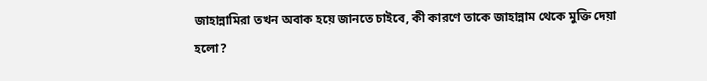জাহান্নামিরা তখন অবাক হয়ে জানতে চাইবে, কী কারণে তাকে জাহান্নাম থেকে মুক্তি দেয়া হলো?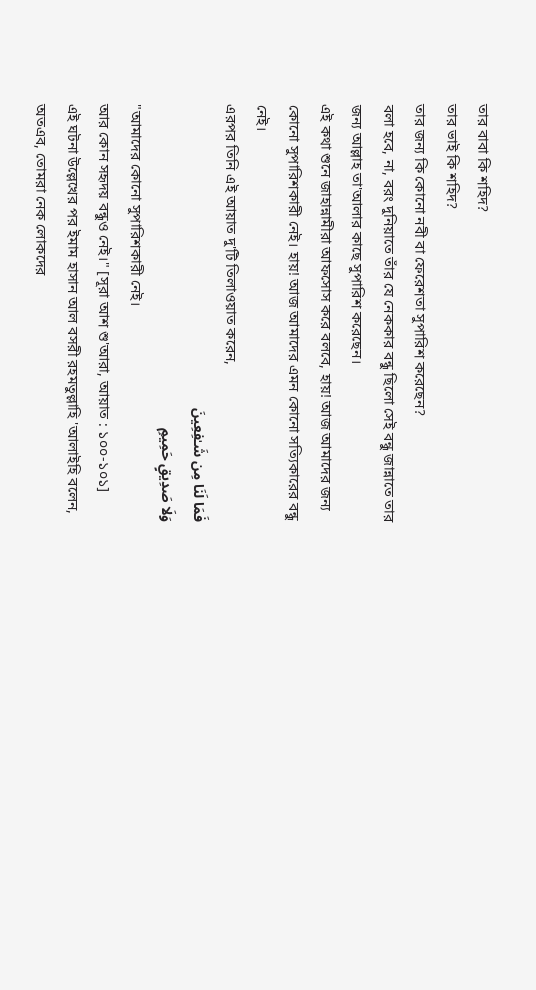তার বাবা কি শহিদ?
তার ভাই কি শহিদ?
তার জন্য কি কোনো নবী বা ফেরেশতা সুপারিশ করেছেন?
বলা হবে, না, বরং দুনিয়াতে তাঁর যে নেককার বন্ধু ছিলো সেই বন্ধু জান্নাতে তার জন্য আল্লাহ তা'আলার কাছে সুপারিশ করেছেন।
এই কথা শুনে জাহান্নামীরা আফসোস করে বলবে, হায়! আজ আমাদের জন্য কোনো সুপারিশকারী নেই। হায়! আজ আমাদের এমন কোনো সত্যিকারের বন্ধু নেই।
এরপর তিনি এই আয়াত দু'টি তিলাওয়াত করেন,
فَمَا لَنَا مِن شَـٰفِعِینَ
وَلَا صَدِیقٍ حَمِیمࣲ
"আমাদের কোনো সুপারিশকারী নেই।
আর কোন সহৃদয় বন্ধুও নেই।" [সূরা আশ শু'আরা, আয়াত : ১০০-১০১]
এই ঘটনা উল্লেখের পর ইমাম হাসান আল বসরী রহমতুল্লাহি 'আলাইহি বলেন, অতএব, তোমরা নেক লোকদের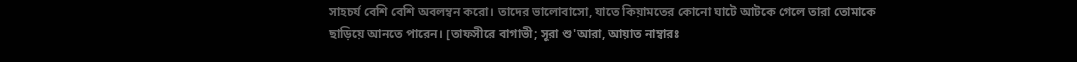সাহচর্য বেশি বেশি অবলম্বন করো। তাদের ভালোবাসো, যাতে কিয়ামতের কোনো ঘাটে আটকে গেলে তারা তোমাকে ছাড়িয়ে আনতে পারেন। [তাফসীরে বাগাভী; সূরা শু'আরা, আয়াত নাম্বারঃ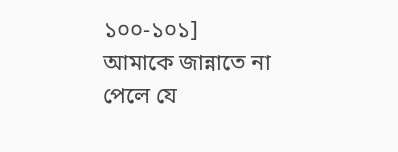১০০-১০১]
আমাকে জান্নাতে না পেলে যে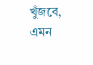খুঁজবে, এমন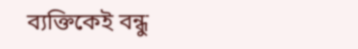ব্যক্তিকেই বন্ধু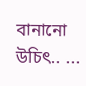বানানো উচিৎ.. ...